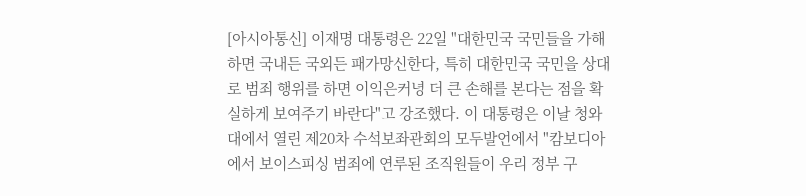[아시아통신] 이재명 대통령은 22일 "대한민국 국민들을 가해하면 국내든 국외든 패가망신한다, 특히 대한민국 국민을 상대로 범죄 행위를 하면 이익은커녕 더 큰 손해를 본다는 점을 확실하게 보여주기 바란다"고 강조했다. 이 대통령은 이날 청와대에서 열린 제20차 수석보좌관회의 모두발언에서 "캄보디아에서 보이스피싱 범죄에 연루된 조직원들이 우리 정부 구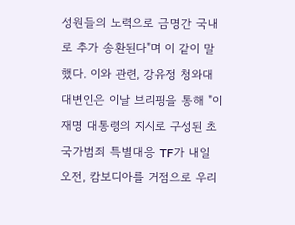성원들의 노력으로 금명간 국내로 추가 송환된다"며 이 같이 말했다. 이와 관련, 강유정 청와대 대변인은 이날 브리핑을 통해 "이재명 대통령의 지시로 구성된 초국가범죄 특별대응 TF가 내일 오전, 캄보디아를 거점으로 우리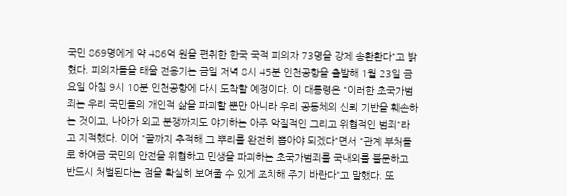국민 869명에게 약 486억 원을 편취한 한국 국적 피의자 73명을 강제 송환환다"고 밝혔다. 피의자들을 태울 전용기는 금일 저녁 8시 45분 인천공항을 출발해 1월 23일 금요일 아침 9시 10분 인천공항에 다시 도착할 예정이다. 이 대통령은 "이러한 초국가범죄는 우리 국민들의 개인적 삶을 파괴할 뿐만 아니라 우리 공동체의 신뢰 기반을 훼손하는 것이고, 나아가 외교 분쟁까지도 야기하는 아주 악질적인 그리고 위협적인 범죄"라고 지적했다. 이어 "끝까지 추적해 그 뿌리를 완전히 뽑아야 되겠다"면서 "관계 부처들로 하여금 국민의 안전을 위협하고 민생을 파괴하는 초국가범죄를 국내외를 불문하고 반드시 처벌된다는 점을 확실히 보여줄 수 있게 조치해 주기 바란다"고 말했다. 또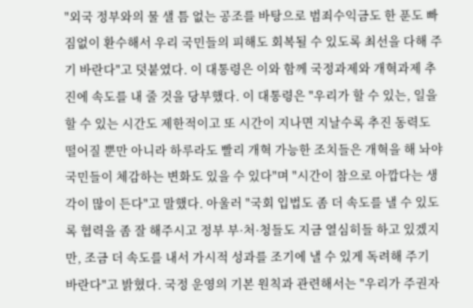"외국 정부와의 물 샐 틈 없는 공조를 바탕으로 범죄수익금도 한 푼도 빠짐없이 환수해서 우리 국민들의 피해도 회복될 수 있도록 최선을 다해 주기 바란다"고 덧붙였다. 이 대통령은 이와 함께 국정과제와 개혁과제 추진에 속도를 내 줄 것을 당부했다. 이 대통령은 "우리가 할 수 있는, 일을 할 수 있는 시간도 제한적이고 또 시간이 지나면 지날수록 추진 동력도 떨어질 뿐만 아니라 하루라도 빨리 개혁 가능한 조치들은 개혁을 해 놔야 국민들이 체감하는 변화도 있을 수 있다"며 "시간이 참으로 아깝다는 생각이 많이 든다"고 말했다. 아울러 "국회 입법도 좀 더 속도를 낼 수 있도록 협력을 좀 잘 해주시고 정부 부·처·청들도 지금 열심히들 하고 있겠지만, 조금 더 속도를 내서 가시적 성과를 조기에 낼 수 있게 독려해 주기 바란다"고 밝혔다. 국정 운영의 기본 원칙과 관련해서는 "우리가 주권자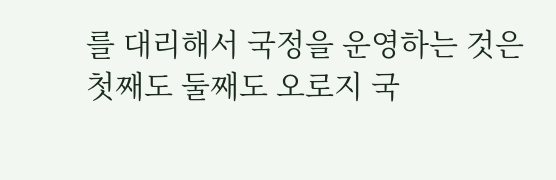를 대리해서 국정을 운영하는 것은 첫째도 둘째도 오로지 국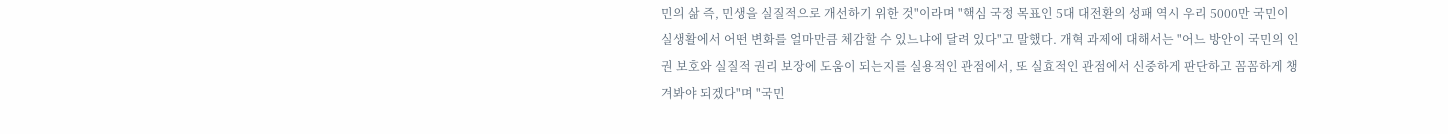민의 삶 즉, 민생을 실질적으로 개선하기 위한 것"이라며 "핵심 국정 목표인 5대 대전환의 성패 역시 우리 5000만 국민이 실생활에서 어떤 변화를 얼마만큼 체감할 수 있느냐에 달려 있다"고 말했다. 개혁 과제에 대해서는 "어느 방안이 국민의 인권 보호와 실질적 권리 보장에 도움이 되는지를 실용적인 관점에서, 또 실효적인 관점에서 신중하게 판단하고 꼼꼼하게 챙겨봐야 되겠다"며 "국민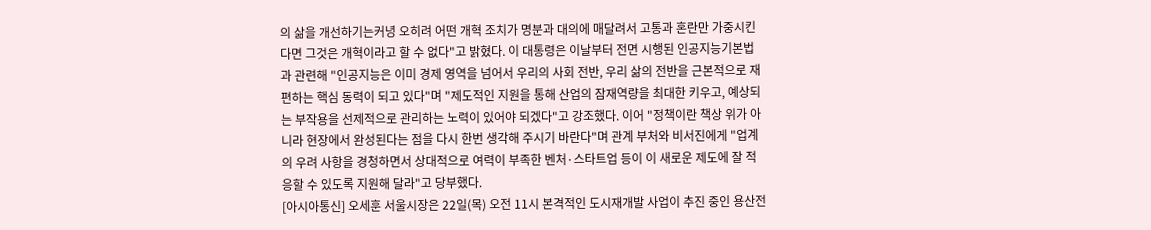의 삶을 개선하기는커녕 오히려 어떤 개혁 조치가 명분과 대의에 매달려서 고통과 혼란만 가중시킨다면 그것은 개혁이라고 할 수 없다"고 밝혔다. 이 대통령은 이날부터 전면 시행된 인공지능기본법과 관련해 "인공지능은 이미 경제 영역을 넘어서 우리의 사회 전반, 우리 삶의 전반을 근본적으로 재편하는 핵심 동력이 되고 있다"며 "제도적인 지원을 통해 산업의 잠재역량을 최대한 키우고, 예상되는 부작용을 선제적으로 관리하는 노력이 있어야 되겠다"고 강조했다. 이어 "정책이란 책상 위가 아니라 현장에서 완성된다는 점을 다시 한번 생각해 주시기 바란다"며 관계 부처와 비서진에게 "업계의 우려 사항을 경청하면서 상대적으로 여력이 부족한 벤처·스타트업 등이 이 새로운 제도에 잘 적응할 수 있도록 지원해 달라"고 당부했다.
[아시아통신] 오세훈 서울시장은 22일(목) 오전 11시 본격적인 도시재개발 사업이 추진 중인 용산전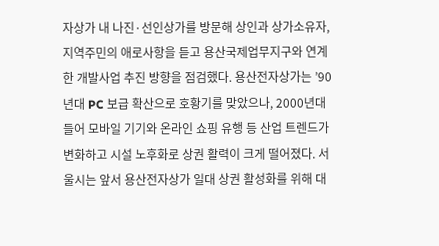자상가 내 나진·선인상가를 방문해 상인과 상가소유자, 지역주민의 애로사항을 듣고 용산국제업무지구와 연계한 개발사업 추진 방향을 점검했다. 용산전자상가는 ’90년대 PC 보급 확산으로 호황기를 맞았으나, 2000년대 들어 모바일 기기와 온라인 쇼핑 유행 등 산업 트렌드가 변화하고 시설 노후화로 상권 활력이 크게 떨어졌다. 서울시는 앞서 용산전자상가 일대 상권 활성화를 위해 대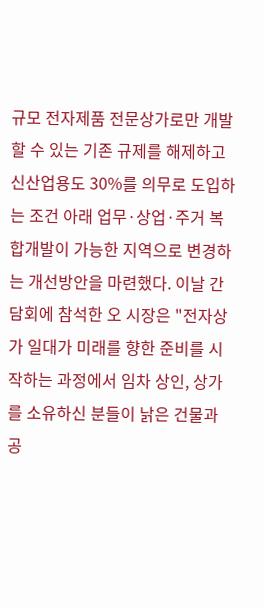규모 전자제품 전문상가로만 개발할 수 있는 기존 규제를 해제하고 신산업용도 30%를 의무로 도입하는 조건 아래 업무·상업·주거 복합개발이 가능한 지역으로 변경하는 개선방안을 마련했다. 이날 간담회에 참석한 오 시장은 "전자상가 일대가 미래를 향한 준비를 시작하는 과정에서 임차 상인, 상가를 소유하신 분들이 낡은 건물과 공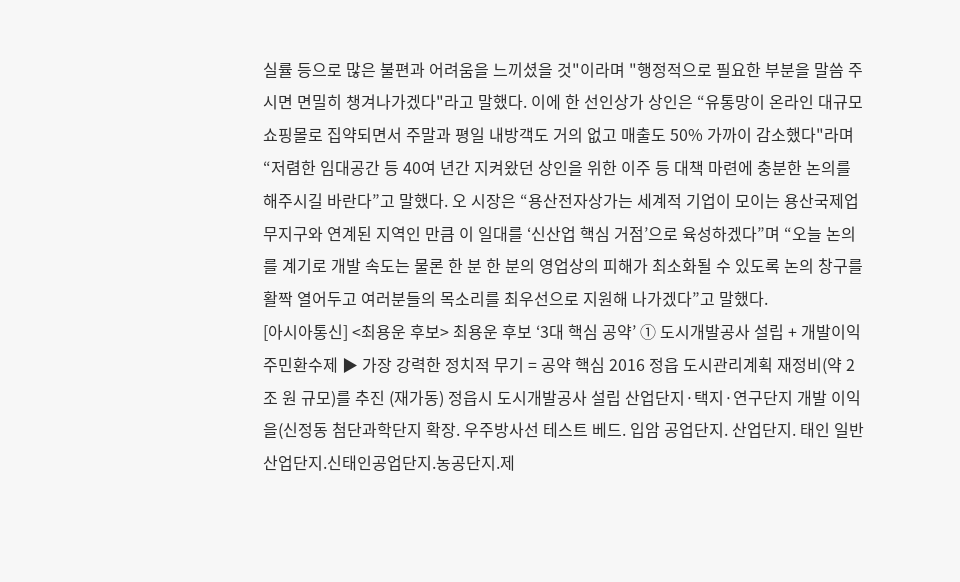실률 등으로 많은 불편과 어려움을 느끼셨을 것"이라며 "행정적으로 필요한 부분을 말씀 주시면 면밀히 챙겨나가겠다"라고 말했다. 이에 한 선인상가 상인은 “유통망이 온라인 대규모 쇼핑몰로 집약되면서 주말과 평일 내방객도 거의 없고 매출도 50% 가까이 감소했다"라며 “저렴한 임대공간 등 40여 년간 지켜왔던 상인을 위한 이주 등 대책 마련에 충분한 논의를 해주시길 바란다”고 말했다. 오 시장은 “용산전자상가는 세계적 기업이 모이는 용산국제업무지구와 연계된 지역인 만큼 이 일대를 ‘신산업 핵심 거점’으로 육성하겠다”며 “오늘 논의를 계기로 개발 속도는 물론 한 분 한 분의 영업상의 피해가 최소화될 수 있도록 논의 창구를 활짝 열어두고 여러분들의 목소리를 최우선으로 지원해 나가겠다”고 말했다.
[아시아통신] <최용운 후보> 최용운 후보 ‘3대 핵심 공약’ ① 도시개발공사 설립 + 개발이익 주민환수제 ▶ 가장 강력한 정치적 무기 = 공약 핵심 2016 정읍 도시관리계획 재정비(약 2조 원 규모)를 추진 (재가동) 정읍시 도시개발공사 설립 산업단지·택지·연구단지 개발 이익을(신정동 첨단과학단지 확장. 우주방사선 테스트 베드. 입암 공업단지. 산업단지. 태인 일반산업단지.신태인공업단지.농공단지.제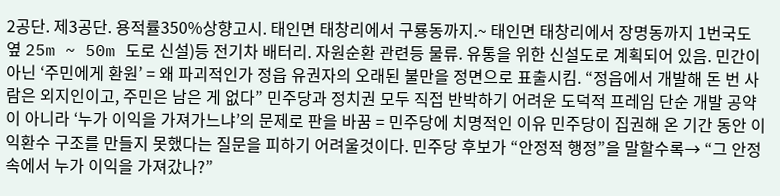2공단. 제3공단. 용적률350%상향고시. 태인면 태창리에서 구룡동까지.~ 태인면 태창리에서 장명동까지 1번국도 옆 25m ~ 50m 도로 신설)등 전기차 배터리. 자원순환 관련등 물류. 유통을 위한 신설도로 계획되어 있음. 민간이 아닌 ‘주민에게 환원’ = 왜 파괴적인가 정읍 유권자의 오래된 불만을 정면으로 표출시킴. “정읍에서 개발해 돈 번 사람은 외지인이고, 주민은 남은 게 없다” 민주당과 정치권 모두 직접 반박하기 어려운 도덕적 프레임 단순 개발 공약이 아니라 ‘누가 이익을 가져가느냐’의 문제로 판을 바꿈 = 민주당에 치명적인 이유 민주당이 집권해 온 기간 동안 이익환수 구조를 만들지 못했다는 질문을 피하기 어려울것이다. 민주당 후보가 “안정적 행정”을 말할수록→ “그 안정 속에서 누가 이익을 가져갔나?”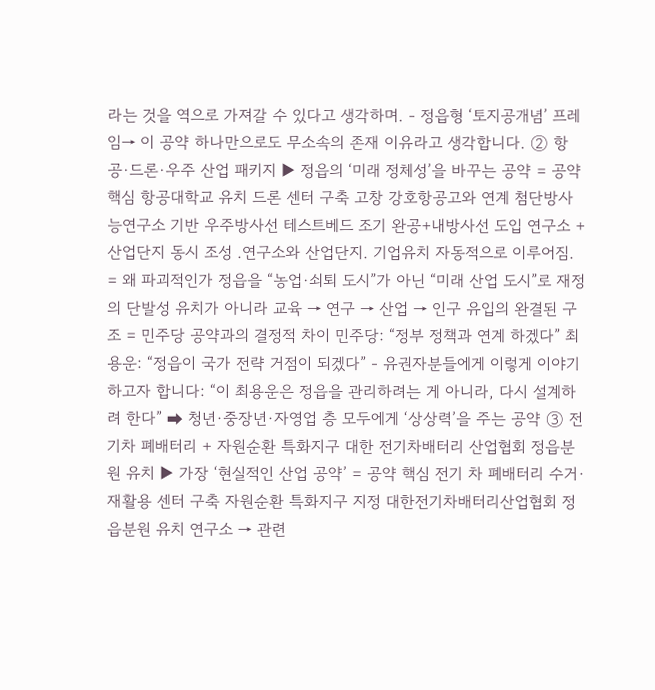라는 것을 역으로 가져갈 수 있다고 생각하며. - 정읍형 ‘토지공개념’ 프레임→ 이 공약 하나만으로도 무소속의 존재 이유라고 생각합니다. ② 항공·드론·우주 산업 패키지 ▶ 정읍의 ‘미래 정체성’을 바꾸는 공약 = 공약 핵심 항공대학교 유치 드론 센터 구축 고창 강호항공고와 연계 첨단방사능연구소 기반 우주방사선 테스트베드 조기 완공+내방사선 도입 연구소 + 산업단지 동시 조성 .연구소와 산업단지. 기업유치 자동적으로 이루어짐. = 왜 파괴적인가 정읍을 “농업·쇠퇴 도시”가 아닌 “미래 산업 도시”로 재정의 단발성 유치가 아니라 교육 → 연구 → 산업 → 인구 유입의 완결된 구조 = 민주당 공약과의 결정적 차이 민주당: “정부 정책과 연계 하겠다” 최용운: “정읍이 국가 전략 거점이 되겠다” - 유권자분들에게 이렇게 이야기하고자 합니다: “이 최용운은 정읍을 관리하려는 게 아니라, 다시 설계하려 한다” ➡ 청년·중장년·자영업 층 모두에게 ‘상상력’을 주는 공약 ③ 전기차 폐배터리 + 자원순환 특화지구 대한 전기차배터리 산업협회 정읍분원 유치 ▶ 가장 ‘현실적인 산업 공약’ = 공약 핵심 전기 차 폐배터리 수거·재활용 센터 구축 자원순환 특화지구 지정 대한전기차배터리산업협회 정읍분원 유치 연구소 → 관련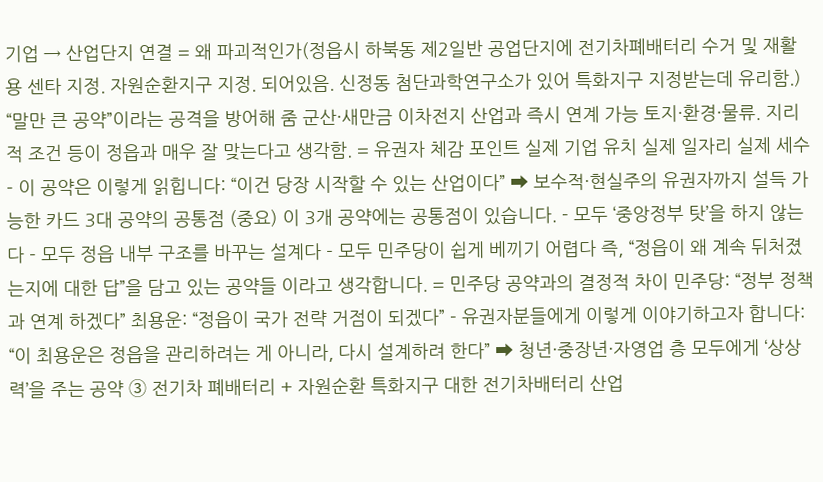기업 → 산업단지 연결 = 왜 파괴적인가(정읍시 하북동 제2일반 공업단지에 전기차폐배터리 수거 및 재활용 센타 지정. 자원순환지구 지정. 되어있음. 신정동 첨단과학연구소가 있어 특화지구 지정받는데 유리함.) “말만 큰 공약”이라는 공격을 방어해 줌 군산·새만금 이차전지 산업과 즉시 연계 가능 토지·환경·물류. 지리적 조건 등이 정읍과 매우 잘 맞는다고 생각함. = 유권자 체감 포인트 실제 기업 유치 실제 일자리 실제 세수 - 이 공약은 이렇게 읽힙니다: “이건 당장 시작할 수 있는 산업이다” ➡ 보수적·현실주의 유권자까지 설득 가능한 카드 3대 공약의 공통점 (중요) 이 3개 공약에는 공통점이 있습니다. - 모두 ‘중앙정부 탓’을 하지 않는다 - 모두 정읍 내부 구조를 바꾸는 설계다 - 모두 민주당이 쉽게 베끼기 어렵다 즉, “정읍이 왜 계속 뒤처졌는지에 대한 답”을 담고 있는 공약들 이라고 생각합니다. = 민주당 공약과의 결정적 차이 민주당: “정부 정책과 연계 하겠다” 최용운: “정읍이 국가 전략 거점이 되겠다” - 유권자분들에게 이렇게 이야기하고자 합니다: “이 최용운은 정읍을 관리하려는 게 아니라, 다시 설계하려 한다” ➡ 청년·중장년·자영업 층 모두에게 ‘상상력’을 주는 공약 ③ 전기차 폐배터리 + 자원순환 특화지구 대한 전기차배터리 산업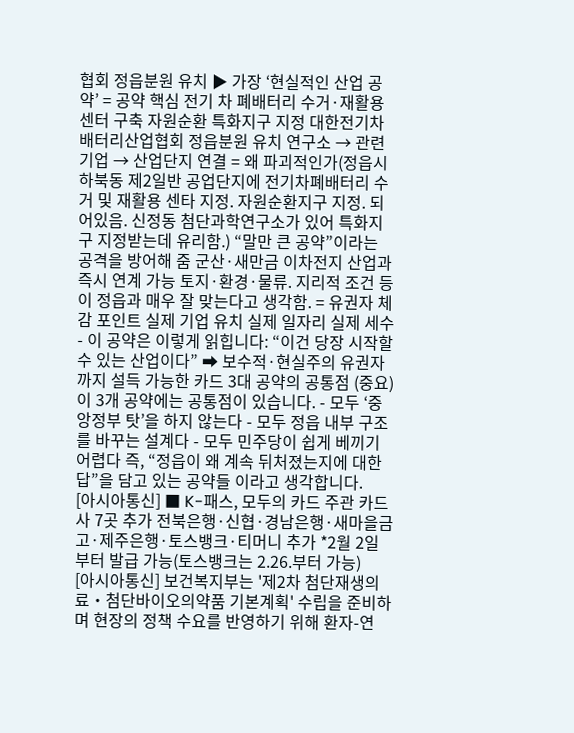협회 정읍분원 유치 ▶ 가장 ‘현실적인 산업 공약’ = 공약 핵심 전기 차 폐배터리 수거·재활용 센터 구축 자원순환 특화지구 지정 대한전기차배터리산업협회 정읍분원 유치 연구소 → 관련 기업 → 산업단지 연결 = 왜 파괴적인가(정읍시 하북동 제2일반 공업단지에 전기차폐배터리 수거 및 재활용 센타 지정. 자원순환지구 지정. 되어있음. 신정동 첨단과학연구소가 있어 특화지구 지정받는데 유리함.) “말만 큰 공약”이라는 공격을 방어해 줌 군산·새만금 이차전지 산업과 즉시 연계 가능 토지·환경·물류. 지리적 조건 등이 정읍과 매우 잘 맞는다고 생각함. = 유권자 체감 포인트 실제 기업 유치 실제 일자리 실제 세수 - 이 공약은 이렇게 읽힙니다: “이건 당장 시작할 수 있는 산업이다” ➡ 보수적·현실주의 유권자까지 설득 가능한 카드 3대 공약의 공통점 (중요) 이 3개 공약에는 공통점이 있습니다. - 모두 ‘중앙정부 탓’을 하지 않는다 - 모두 정읍 내부 구조를 바꾸는 설계다 - 모두 민주당이 쉽게 베끼기 어렵다 즉, “정읍이 왜 계속 뒤처졌는지에 대한 답”을 담고 있는 공약들 이라고 생각합니다.
[아시아통신] ■ K-패스, 모두의 카드 주관 카드사 7곳 추가 전북은행·신협·경남은행·새마을금고·제주은행·토스뱅크·티머니 추가 *2월 2일부터 발급 가능(토스뱅크는 2.26.부터 가능)
[아시아통신] 보건복지부는 '제2차 첨단재생의료‧첨단바이오의약품 기본계획' 수립을 준비하며 현장의 정책 수요를 반영하기 위해 환자-연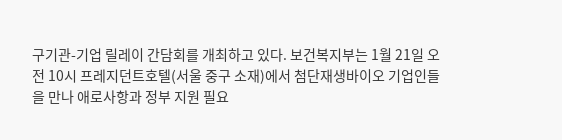구기관-기업 릴레이 간담회를 개최하고 있다. 보건복지부는 1월 21일 오전 10시 프레지던트호텔(서울 중구 소재)에서 첨단재생바이오 기업인들을 만나 애로사항과 정부 지원 필요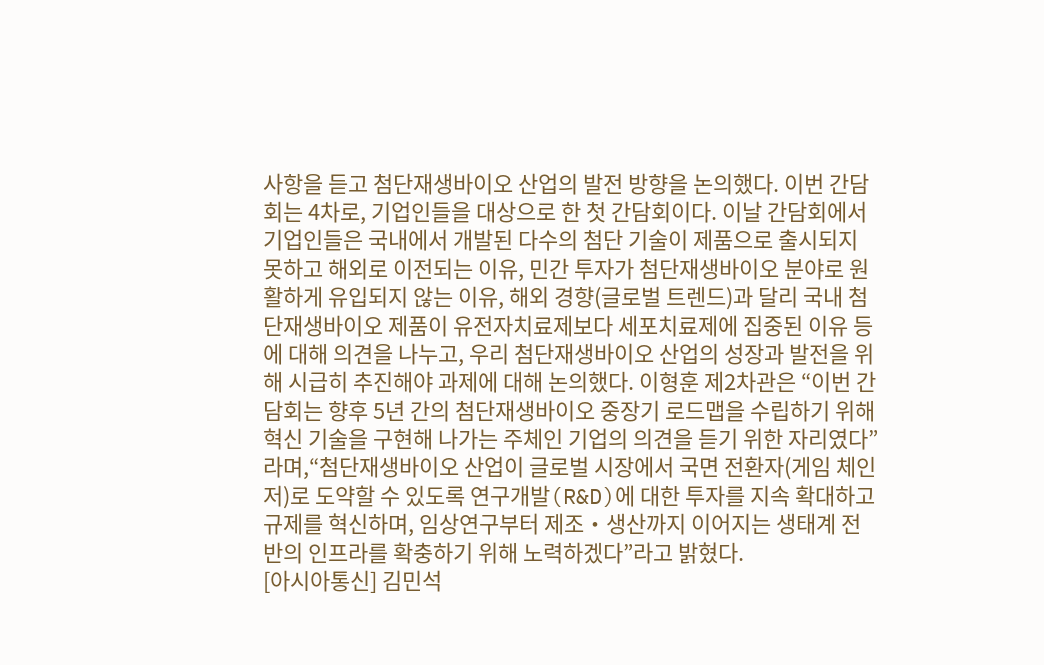사항을 듣고 첨단재생바이오 산업의 발전 방향을 논의했다. 이번 간담회는 4차로, 기업인들을 대상으로 한 첫 간담회이다. 이날 간담회에서 기업인들은 국내에서 개발된 다수의 첨단 기술이 제품으로 출시되지 못하고 해외로 이전되는 이유, 민간 투자가 첨단재생바이오 분야로 원활하게 유입되지 않는 이유, 해외 경향(글로벌 트렌드)과 달리 국내 첨단재생바이오 제품이 유전자치료제보다 세포치료제에 집중된 이유 등에 대해 의견을 나누고, 우리 첨단재생바이오 산업의 성장과 발전을 위해 시급히 추진해야 과제에 대해 논의했다. 이형훈 제2차관은 “이번 간담회는 향후 5년 간의 첨단재생바이오 중장기 로드맵을 수립하기 위해 혁신 기술을 구현해 나가는 주체인 기업의 의견을 듣기 위한 자리였다”라며,“첨단재생바이오 산업이 글로벌 시장에서 국면 전환자(게임 체인저)로 도약할 수 있도록 연구개발(R&D)에 대한 투자를 지속 확대하고 규제를 혁신하며, 임상연구부터 제조‧생산까지 이어지는 생태계 전반의 인프라를 확충하기 위해 노력하겠다”라고 밝혔다.
[아시아통신] 김민석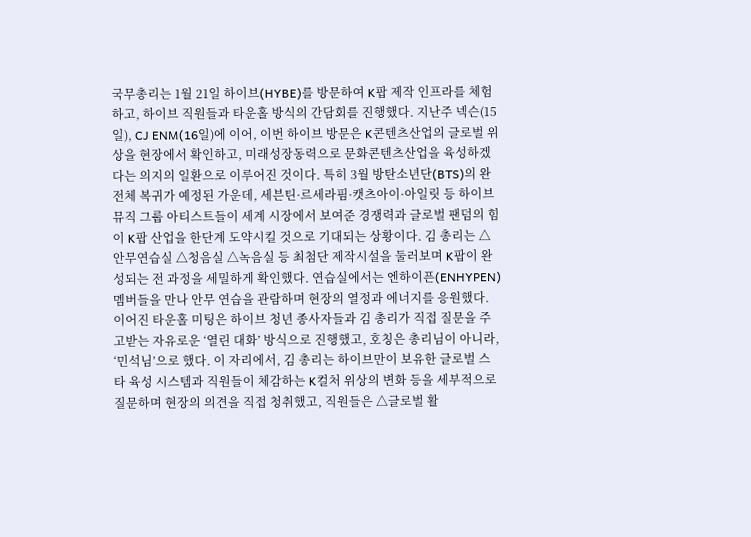국무총리는 1월 21일 하이브(HYBE)를 방문하여 K팝 제작 인프라를 체험하고, 하이브 직원들과 타운홀 방식의 간담회를 진행했다. 지난주 넥슨(15일), CJ ENM(16일)에 이어, 이번 하이브 방문은 K콘텐츠산업의 글로벌 위상을 현장에서 확인하고, 미래성장동력으로 문화콘텐츠산업을 육성하겠다는 의지의 일환으로 이루어진 것이다. 특히 3월 방탄소년단(BTS)의 완전체 복귀가 예정된 가운데, 세븐틴·르세라핌·캣츠아이·아일릿 등 하이브 뮤직 그룹 아티스트들이 세계 시장에서 보여준 경쟁력과 글로벌 팬덤의 힘이 K팝 산업을 한단계 도약시킬 것으로 기대되는 상황이다. 김 총리는 △안무연습실 △청음실 △녹음실 등 최첨단 제작시설을 둘러보며 K팝이 완성되는 전 과정을 세밀하게 확인했다. 연습실에서는 엔하이픈(ENHYPEN) 멤버들을 만나 안무 연습을 관람하며 현장의 열정과 에너지를 응원했다. 이어진 타운홀 미팅은 하이브 청년 종사자들과 김 총리가 직접 질문을 주고받는 자유로운 ‘열린 대화’ 방식으로 진행했고, 호칭은 총리님이 아니라, ‘민석님’으로 했다. 이 자리에서, 김 총리는 하이브만이 보유한 글로벌 스타 육성 시스템과 직원들이 체감하는 K컬처 위상의 변화 등을 세부적으로 질문하며 현장의 의견을 직접 청취했고, 직원들은 △글로벌 활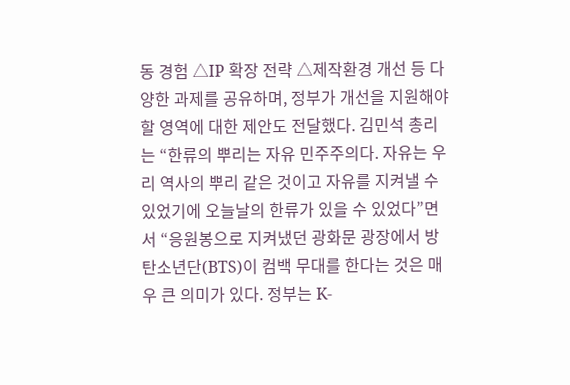동 경험 △IP 확장 전략 △제작환경 개선 등 다양한 과제를 공유하며, 정부가 개선을 지원해야 할 영역에 대한 제안도 전달했다. 김민석 총리는 “한류의 뿌리는 자유 민주주의다. 자유는 우리 역사의 뿌리 같은 것이고 자유를 지켜낼 수 있었기에 오늘날의 한류가 있을 수 있었다”면서 “응원봉으로 지켜냈던 광화문 광장에서 방탄소년단(BTS)이 컴백 무대를 한다는 것은 매우 큰 의미가 있다. 정부는 K-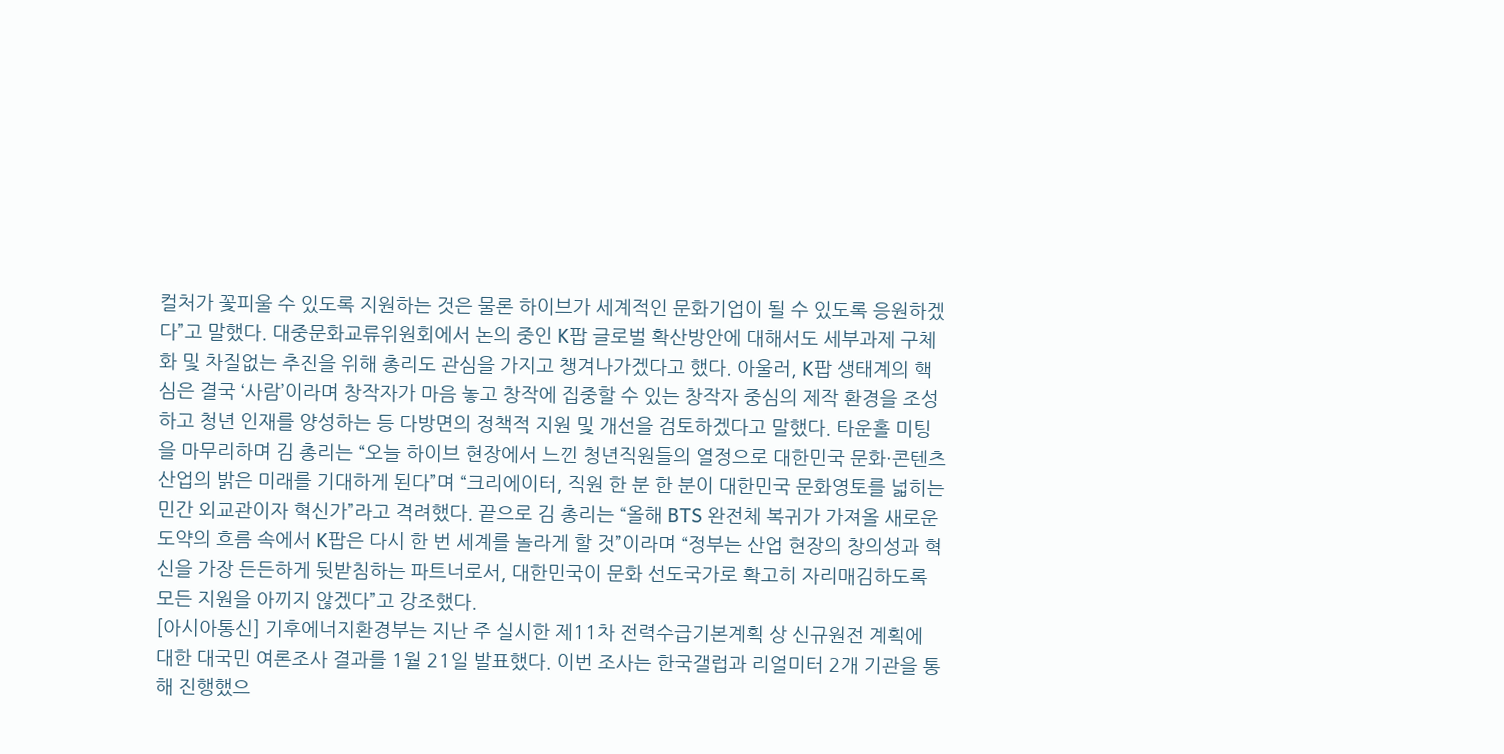컬처가 꽃피울 수 있도록 지원하는 것은 물론 하이브가 세계적인 문화기업이 될 수 있도록 응원하겠다”고 말했다. 대중문화교류위원회에서 논의 중인 K팝 글로벌 확산방안에 대해서도 세부과제 구체화 및 차질없는 추진을 위해 총리도 관심을 가지고 챙겨나가겠다고 했다. 아울러, K팝 생태계의 핵심은 결국 ‘사람’이라며 창작자가 마음 놓고 창작에 집중할 수 있는 창작자 중심의 제작 환경을 조성하고 청년 인재를 양성하는 등 다방면의 정책적 지원 및 개선을 검토하겠다고 말했다. 타운홀 미팅을 마무리하며 김 총리는 “오늘 하이브 현장에서 느낀 청년직원들의 열정으로 대한민국 문화·콘텐츠산업의 밝은 미래를 기대하게 된다”며 “크리에이터, 직원 한 분 한 분이 대한민국 문화영토를 넓히는 민간 외교관이자 혁신가”라고 격려했다. 끝으로 김 총리는 “올해 BTS 완전체 복귀가 가져올 새로운 도약의 흐름 속에서 K팝은 다시 한 번 세계를 놀라게 할 것”이라며 “정부는 산업 현장의 창의성과 혁신을 가장 든든하게 뒷받침하는 파트너로서, 대한민국이 문화 선도국가로 확고히 자리매김하도록 모든 지원을 아끼지 않겠다”고 강조했다.
[아시아통신] 기후에너지환경부는 지난 주 실시한 제11차 전력수급기본계획 상 신규원전 계획에 대한 대국민 여론조사 결과를 1월 21일 발표했다. 이번 조사는 한국갤럽과 리얼미터 2개 기관을 통해 진행했으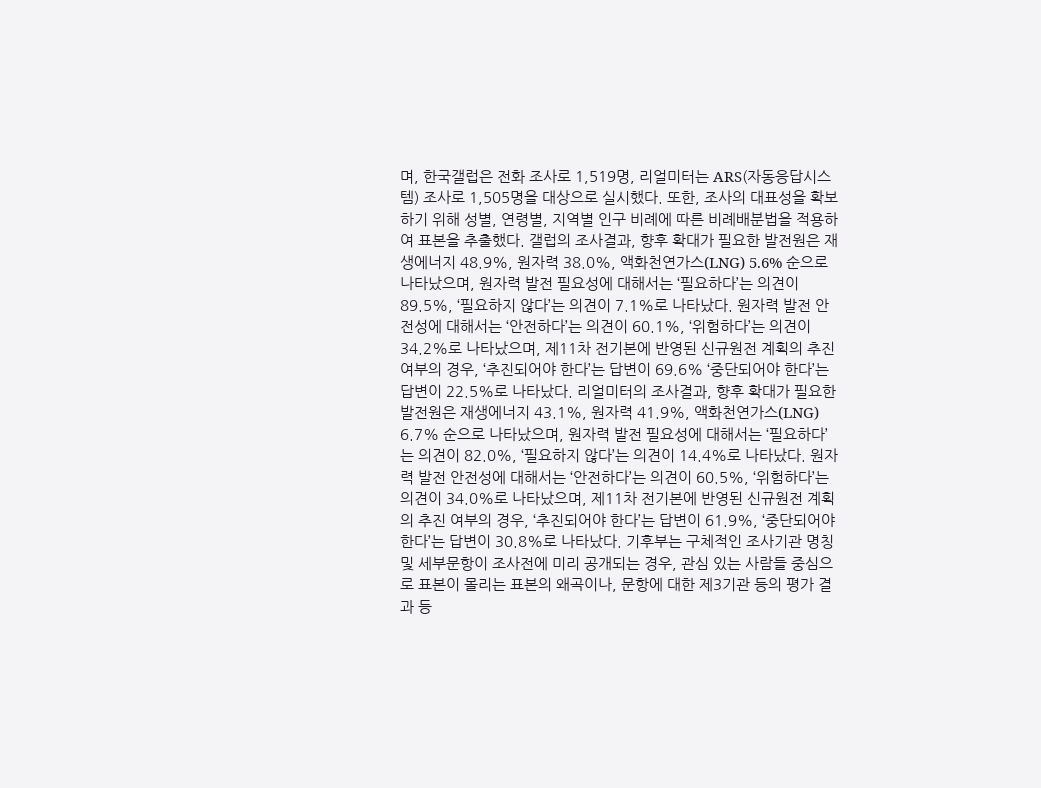며, 한국갤럽은 전화 조사로 1,519명, 리얼미터는 ARS(자동응답시스템) 조사로 1,505명을 대상으로 실시했다. 또한, 조사의 대표성을 확보하기 위해 성별, 연령별, 지역별 인구 비례에 따른 비례배분법을 적용하여 표본을 추출했다. 갤럽의 조사결과, 향후 확대가 필요한 발전원은 재생에너지 48.9%, 원자력 38.0%, 액화천연가스(LNG) 5.6% 순으로 나타났으며, 원자력 발전 필요성에 대해서는 ‘필요하다’는 의견이 89.5%, ‘필요하지 않다’는 의견이 7.1%로 나타났다. 원자력 발전 안전성에 대해서는 ‘안전하다’는 의견이 60.1%, ‘위험하다’는 의견이 34.2%로 나타났으며, 제11차 전기본에 반영된 신규원전 계획의 추진 여부의 경우, ‘추진되어야 한다’는 답변이 69.6% ‘중단되어야 한다’는 답변이 22.5%로 나타났다. 리얼미터의 조사결과, 향후 확대가 필요한 발전원은 재생에너지 43.1%, 원자력 41.9%, 액화천연가스(LNG) 6.7% 순으로 나타났으며, 원자력 발전 필요성에 대해서는 ‘필요하다’는 의견이 82.0%, ‘필요하지 않다’는 의견이 14.4%로 나타났다. 원자력 발전 안전성에 대해서는 ‘안전하다’는 의견이 60.5%, ‘위험하다’는 의견이 34.0%로 나타났으며, 제11차 전기본에 반영된 신규원전 계획의 추진 여부의 경우, ‘추진되어야 한다’는 답변이 61.9%, ‘중단되어야 한다’는 답변이 30.8%로 나타났다. 기후부는 구체적인 조사기관 명칭 및 세부문항이 조사전에 미리 공개되는 경우, 관심 있는 사람들 중심으로 표본이 몰리는 표본의 왜곡이나, 문항에 대한 제3기관 등의 평가 결과 등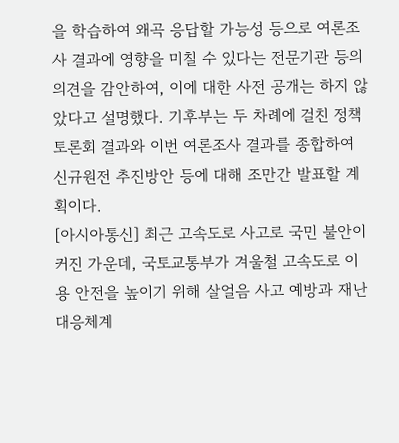을 학습하여 왜곡 응답할 가능성 등으로 여론조사 결과에 영향을 미칠 수 있다는 전문기관 등의 의견을 감안하여, 이에 대한 사전 공개는 하지 않았다고 설명했다. 기후부는 두 차례에 걸친 정책토론회 결과와 이번 여론조사 결과를 종합하여 신규원전 추진방안 등에 대해 조만간 발표할 계획이다.
[아시아통신] 최근 고속도로 사고로 국민 불안이 커진 가운데, 국토교통부가 겨울철 고속도로 이용 안전을 높이기 위해 살얼음 사고 예방과 재난대응체계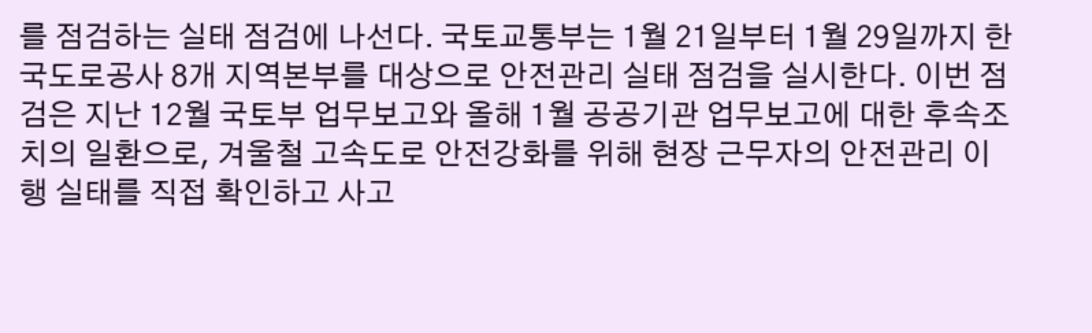를 점검하는 실태 점검에 나선다. 국토교통부는 1월 21일부터 1월 29일까지 한국도로공사 8개 지역본부를 대상으로 안전관리 실태 점검을 실시한다. 이번 점검은 지난 12월 국토부 업무보고와 올해 1월 공공기관 업무보고에 대한 후속조치의 일환으로, 겨울철 고속도로 안전강화를 위해 현장 근무자의 안전관리 이행 실태를 직접 확인하고 사고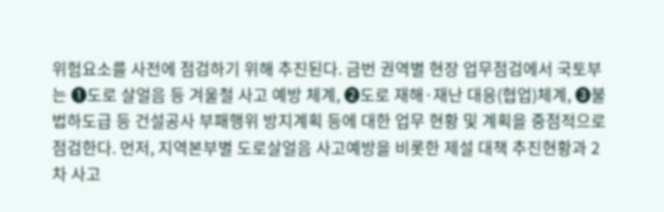위험요소를 사전에 점검하기 위해 추진된다. 금번 권역별 현장 업무점검에서 국토부는 ❶도로 살얼음 등 겨울철 사고 예방 체계, ❷도로 재해·재난 대응(협업)체계, ❸불법하도급 등 건설공사 부패행위 방지계획 등에 대한 업무 현황 및 계획을 중점적으로 점검한다. 먼저, 지역본부별 도로살얼음 사고예방을 비롯한 제설 대책 추진현황과 2차 사고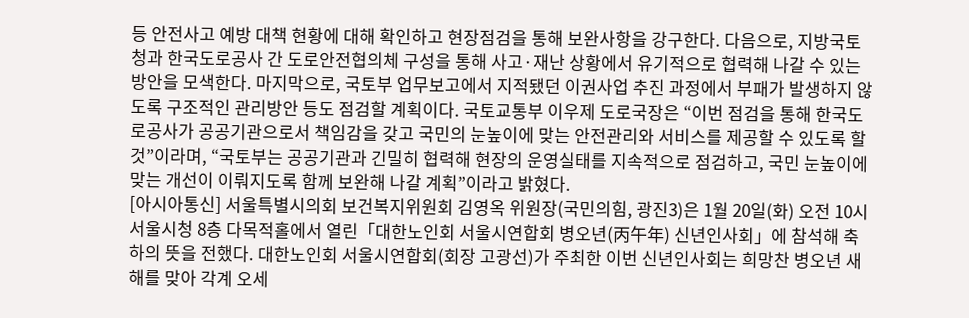등 안전사고 예방 대책 현황에 대해 확인하고 현장점검을 통해 보완사항을 강구한다. 다음으로, 지방국토청과 한국도로공사 간 도로안전협의체 구성을 통해 사고·재난 상황에서 유기적으로 협력해 나갈 수 있는 방안을 모색한다. 마지막으로, 국토부 업무보고에서 지적됐던 이권사업 추진 과정에서 부패가 발생하지 않도록 구조적인 관리방안 등도 점검할 계획이다. 국토교통부 이우제 도로국장은 “이번 점검을 통해 한국도로공사가 공공기관으로서 책임감을 갖고 국민의 눈높이에 맞는 안전관리와 서비스를 제공할 수 있도록 할 것”이라며, “국토부는 공공기관과 긴밀히 협력해 현장의 운영실태를 지속적으로 점검하고, 국민 눈높이에 맞는 개선이 이뤄지도록 함께 보완해 나갈 계획”이라고 밝혔다.
[아시아통신] 서울특별시의회 보건복지위원회 김영옥 위원장(국민의힘, 광진3)은 1월 20일(화) 오전 10시 서울시청 8층 다목적홀에서 열린「대한노인회 서울시연합회 병오년(丙午年) 신년인사회」에 참석해 축하의 뜻을 전했다. 대한노인회 서울시연합회(회장 고광선)가 주최한 이번 신년인사회는 희망찬 병오년 새해를 맞아 각계 오세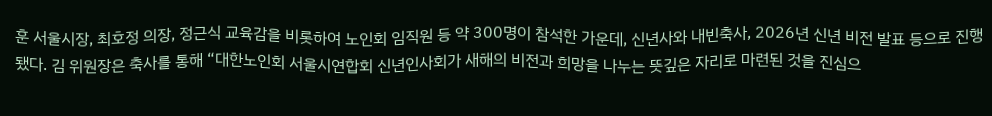훈 서울시장, 최호정 의장, 정근식 교육감을 비롯하여 노인회 임직원 등 약 300명이 참석한 가운데, 신년사와 내빈축사, 2026년 신년 비전 발표 등으로 진행됐다. 김 위원장은 축사를 통해 “대한노인회 서울시연합회 신년인사회가 새해의 비전과 희망을 나누는 뜻깊은 자리로 마련된 것을 진심으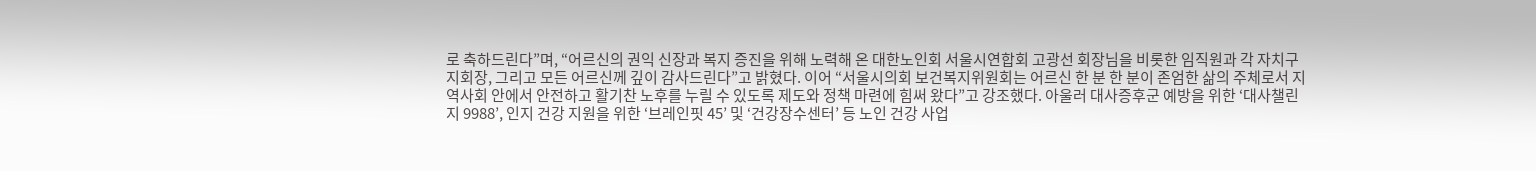로 축하드린다”며, “어르신의 권익 신장과 복지 증진을 위해 노력해 온 대한노인회 서울시연합회 고광선 회장님을 비롯한 임직원과 각 자치구 지회장, 그리고 모든 어르신께 깊이 감사드린다”고 밝혔다. 이어 “서울시의회 보건복지위원회는 어르신 한 분 한 분이 존엄한 삶의 주체로서 지역사회 안에서 안전하고 활기찬 노후를 누릴 수 있도록 제도와 정책 마련에 힘써 왔다”고 강조했다. 아울러 대사증후군 예방을 위한 ‘대사챌린지 9988’, 인지 건강 지원을 위한 ‘브레인핏 45’ 및 ‘건강장수센터’ 등 노인 건강 사업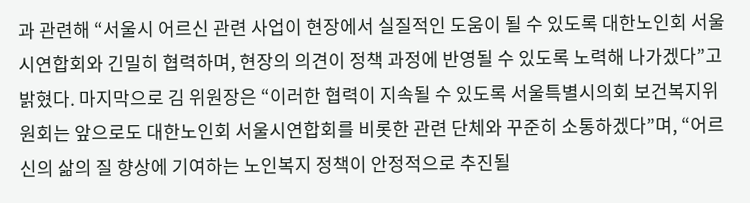과 관련해 “서울시 어르신 관련 사업이 현장에서 실질적인 도움이 될 수 있도록 대한노인회 서울시연합회와 긴밀히 협력하며, 현장의 의견이 정책 과정에 반영될 수 있도록 노력해 나가겠다”고 밝혔다. 마지막으로 김 위원장은 “이러한 협력이 지속될 수 있도록 서울특별시의회 보건복지위원회는 앞으로도 대한노인회 서울시연합회를 비롯한 관련 단체와 꾸준히 소통하겠다”며, “어르신의 삶의 질 향상에 기여하는 노인복지 정책이 안정적으로 추진될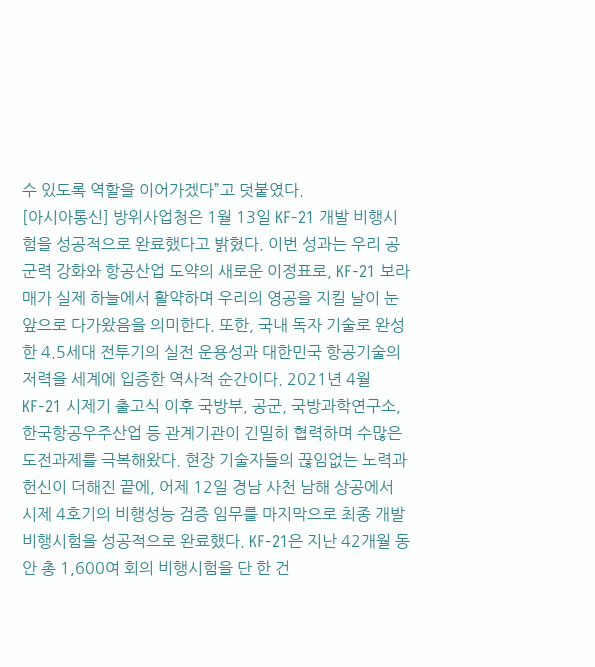수 있도록 역할을 이어가겠다”고 덧붙였다.
[아시아통신] 방위사업청은 1월 13일 KF-21 개발 비행시험을 성공적으로 완료했다고 밝혔다. 이번 성과는 우리 공군력 강화와 항공산업 도약의 새로운 이정표로, KF-21 보라매가 실제 하늘에서 활약하며 우리의 영공을 지킬 날이 눈앞으로 다가왔음을 의미한다. 또한, 국내 독자 기술로 완성한 4.5세대 전투기의 실전 운용성과 대한민국 항공기술의 저력을 세계에 입증한 역사적 순간이다. 2021년 4월 KF-21 시제기 출고식 이후 국방부, 공군, 국방과학연구소, 한국항공우주산업 등 관계기관이 긴밀히 협력하며 수많은 도전과제를 극복해왔다. 현장 기술자들의 끊임없는 노력과 헌신이 더해진 끝에, 어제 12일 경남 사천 남해 상공에서 시제 4호기의 비행성능 검증 임무를 마지막으로 최종 개발 비행시험을 성공적으로 완료했다. KF-21은 지난 42개월 동안 총 1,600여 회의 비행시험을 단 한 건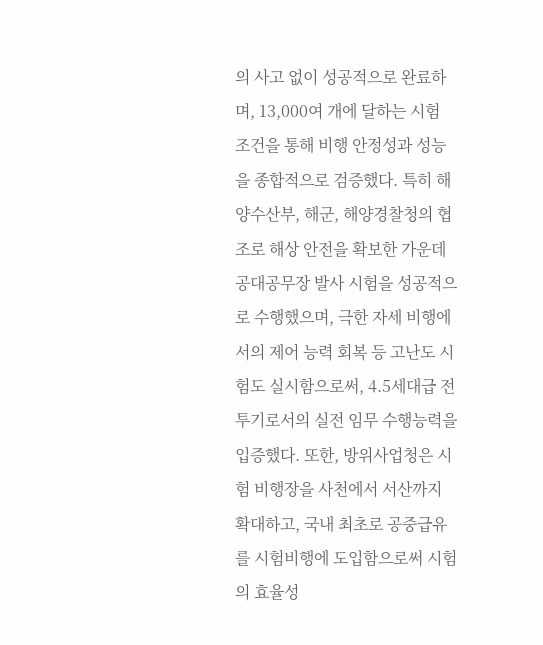의 사고 없이 성공적으로 완료하며, 13,000여 개에 달하는 시험 조건을 통해 비행 안정성과 성능을 종합적으로 검증했다. 특히 해양수산부, 해군, 해양경찰청의 협조로 해상 안전을 확보한 가운데 공대공무장 발사 시험을 성공적으로 수행했으며, 극한 자세 비행에서의 제어 능력 회복 등 고난도 시험도 실시함으로써, 4.5세대급 전투기로서의 실전 임무 수행능력을 입증했다. 또한, 방위사업청은 시험 비행장을 사천에서 서산까지 확대하고, 국내 최초로 공중급유를 시험비행에 도입함으로써 시험의 효율성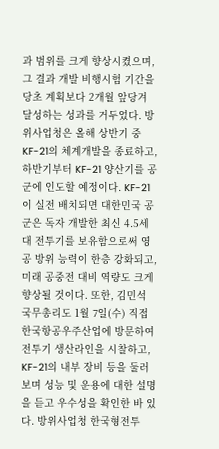과 범위를 크게 향상시켰으며, 그 결과 개발 비행시험 기간을 당초 계획보다 2개월 앞당겨 달성하는 성과를 거두었다. 방위사업청은 올해 상반기 중 KF-21의 체계개발을 종료하고, 하반기부터 KF-21 양산기를 공군에 인도할 예정이다. KF-21이 실전 배치되면 대한민국 공군은 독자 개발한 최신 4.5세대 전투기를 보유함으로써 영공 방위 능력이 한층 강화되고, 미래 공중전 대비 역량도 크게 향상될 것이다. 또한, 김민석 국무총리도 1월 7일(수) 직접 한국항공우주산업에 방문하여 전투기 생산라인을 시찰하고, KF-21의 내부 장비 등을 둘러보며 성능 및 운용에 대한 설명을 듣고 우수성을 확인한 바 있다. 방위사업청 한국형전투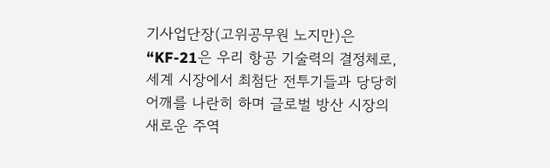기사업단장(고위공무원 노지만)은 “KF-21은 우리 항공 기술력의 결정체로, 세계 시장에서 최첨단 전투기들과 당당히 어깨를 나란히 하며 글로벌 방산 시장의 새로운 주역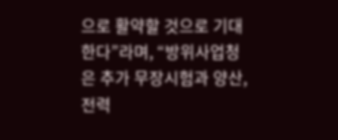으로 활약할 것으로 기대한다”라며, “방위사업청은 추가 무장시험과 양산, 전력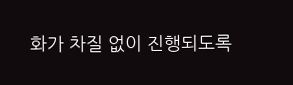화가 차질 없이 진행되도록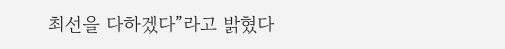최선을 다하겠다”라고 밝혔다